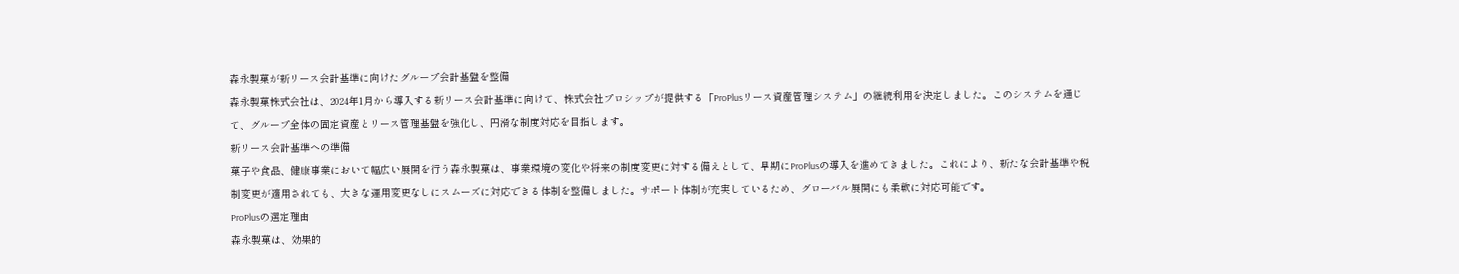森永製菓が新リース会計基準に向けたグループ会計基盤を整備
森永製菓株式会社は、2024年1月から導入する新リース会計基準に向けて、株式会社プロシップが提供する「ProPlusリース資産管理システム」の継続利用を決定しました。このシステムを通じて、グループ全体の固定資産とリース管理基盤を強化し、円滑な制度対応を目指します。
新リース会計基準への準備
菓子や食品、健康事業において幅広い展開を行う森永製菓は、事業環境の変化や将来の制度変更に対する備えとして、早期にProPlusの導入を進めてきました。これにより、新たな会計基準や税制変更が適用されても、大きな運用変更なしにスムーズに対応できる体制を整備しました。サポート体制が充実しているため、グローバル展開にも柔軟に対応可能です。
ProPlusの選定理由
森永製菓は、効果的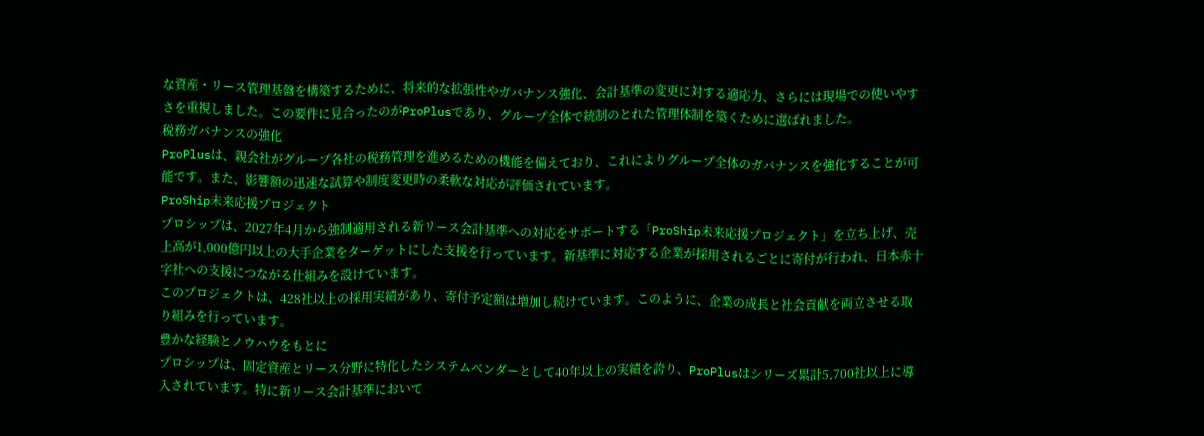な資産・リース管理基盤を構築するために、将来的な拡張性やガバナンス強化、会計基準の変更に対する適応力、さらには現場での使いやすさを重視しました。この要件に見合ったのがProPlusであり、グループ全体で統制のとれた管理体制を築くために選ばれました。
税務ガバナンスの強化
ProPlusは、親会社がグループ各社の税務管理を進めるための機能を備えており、これによりグループ全体のガバナンスを強化することが可能です。また、影響額の迅速な試算や制度変更時の柔軟な対応が評価されています。
ProShip未来応援プロジェクト
プロシップは、2027年4月から強制適用される新リース会計基準への対応をサポートする「ProShip未来応援プロジェクト」を立ち上げ、売上高が1,000億円以上の大手企業をターゲットにした支援を行っています。新基準に対応する企業が採用されるごとに寄付が行われ、日本赤十字社への支援につながる仕組みを設けています。
このプロジェクトは、428社以上の採用実績があり、寄付予定額は増加し続けています。このように、企業の成長と社会貢献を両立させる取り組みを行っています。
豊かな経験とノウハウをもとに
プロシップは、固定資産とリース分野に特化したシステムベンダーとして40年以上の実績を誇り、ProPlusはシリーズ累計5,700社以上に導入されています。特に新リース会計基準において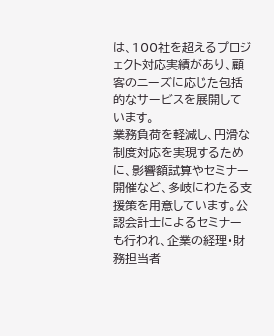は、100社を超えるプロジェクト対応実績があり、顧客のニーズに応じた包括的なサービスを展開しています。
業務負荷を軽減し、円滑な制度対応を実現するために、影響額試算やセミナー開催など、多岐にわたる支援策を用意しています。公認会計士によるセミナーも行われ、企業の経理・財務担当者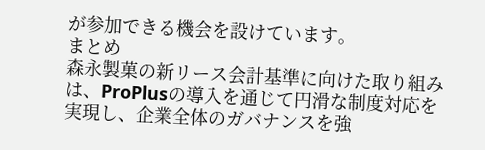が参加できる機会を設けています。
まとめ
森永製菓の新リース会計基準に向けた取り組みは、ProPlusの導入を通じて円滑な制度対応を実現し、企業全体のガバナンスを強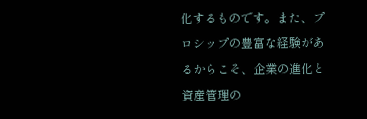化するものです。また、プロシップの豊富な経験があるからこそ、企業の進化と資産管理の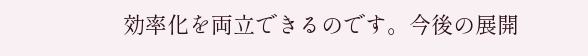効率化を両立できるのです。今後の展開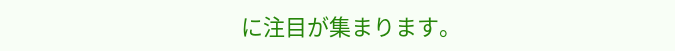に注目が集まります。